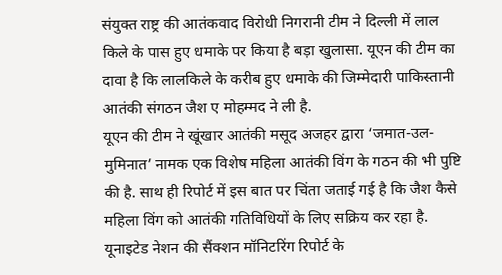संयुक्त राष्ट्र की आतंकवाद विरोधी निगरानी टीम ने दिल्ली में लाल किले के पास हुए धमाके पर किया है बड़ा खुलासा. यूएन की टीम का दावा है कि लालकिले के करीब हुए धमाके की जिम्मेदारी पाकिस्तानी आतंकी संगठन जैश ए मोहम्मद ने ली है.
यूएन की टीम ने खूंखार आतंकी मसूद अजहर द्वारा ‘जमात-उल-मुमिनात’ नामक एक विशेष महिला आतंकी विंग के गठन की भी पुष्टि की है. साथ ही रिपोर्ट में इस बात पर चिंता जताई गई है कि जैश कैसे महिला विंग को आतंकी गतिविधियों के लिए सक्रिय कर रहा है.
यूनाइटेड नेशन की सैंक्शन मॉनिटरिंग रिपोर्ट के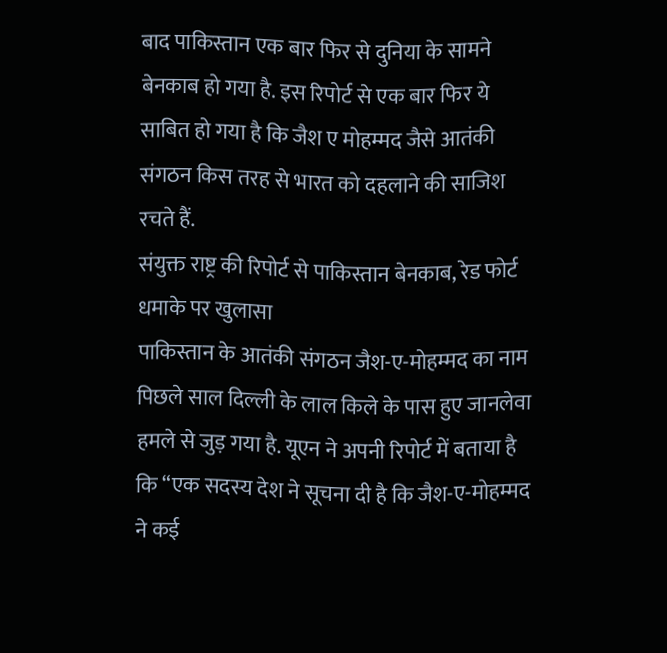बाद पाकिस्तान एक बार फिर से दुनिया के सामने बेनकाब हो गया है. इस रिपोर्ट से एक बार फिर ये साबित हो गया है कि जैश ए मोहम्मद जैसे आतंकी संगठन किस तरह से भारत को दहलाने की साजिश रचते हैं.
संयुक्त राष्ट्र की रिपोर्ट से पाकिस्तान बेनकाब, रेड फोर्ट धमाके पर खुलासा
पाकिस्तान के आतंकी संगठन जैश-ए-मोहम्मद का नाम पिछले साल दिल्ली के लाल किले के पास हुए जानलेवा हमले से जुड़ गया है. यूएन ने अपनी रिपोर्ट में बताया है कि “एक सदस्य देश ने सूचना दी है कि जैश-ए-मोहम्मद ने कई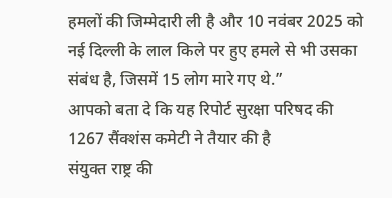हमलों की जिम्मेदारी ली है और 10 नवंबर 2025 को नई दिल्ली के लाल किले पर हुए हमले से भी उसका संबंध है, जिसमें 15 लोग मारे गए थे.”
आपको बता दे कि यह रिपोर्ट सुरक्षा परिषद की 1267 सैंक्शंस कमेटी ने तैयार की है
संयुक्त राष्ट्र की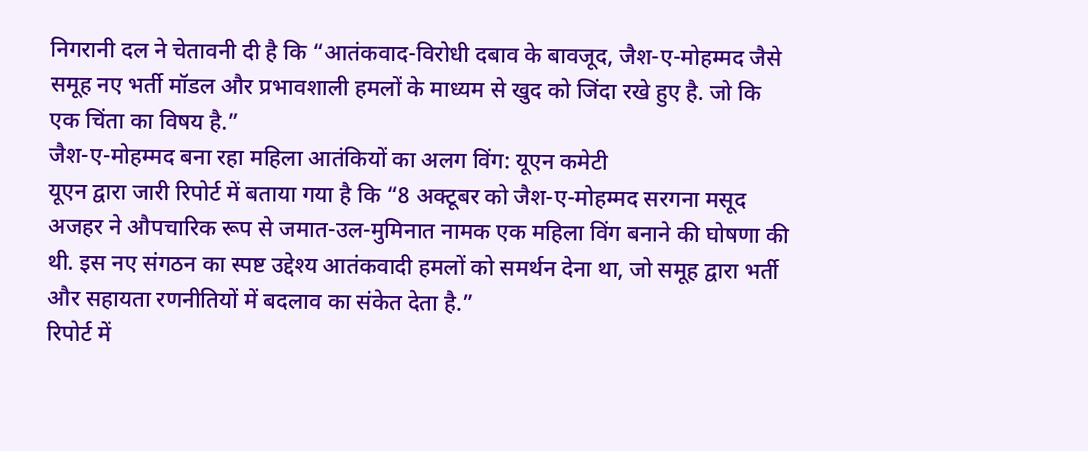निगरानी दल ने चेतावनी दी है कि “आतंकवाद-विरोधी दबाव के बावजूद, जैश-ए-मोहम्मद जैसे समूह नए भर्ती मॉडल और प्रभावशाली हमलों के माध्यम से खुद को जिंदा रखे हुए है. जो कि एक चिंता का विषय है.”
जैश-ए-मोहम्मद बना रहा महिला आतंकियों का अलग विंग: यूएन कमेटी
यूएन द्वारा जारी रिपोर्ट में बताया गया है कि “8 अक्टूबर को जैश-ए-मोहम्मद सरगना मसूद अजहर ने औपचारिक रूप से जमात-उल-मुमिनात नामक एक महिला विंग बनाने की घोषणा की थी. इस नए संगठन का स्पष्ट उद्देश्य आतंकवादी हमलों को समर्थन देना था, जो समूह द्वारा भर्ती और सहायता रणनीतियों में बदलाव का संकेत देता है.”
रिपोर्ट में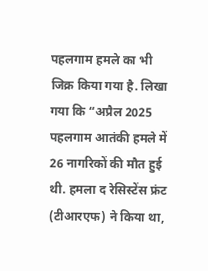पहलगाम हमले का भी जिक्र किया गया है. लिखा गया कि “अप्रैल 2025 पहलगाम आतंकी हमले में 26 नागरिकों की मौत हुई थी. हमला द रेसिस्टेंस फ्रंट (टीआरएफ) ने किया था,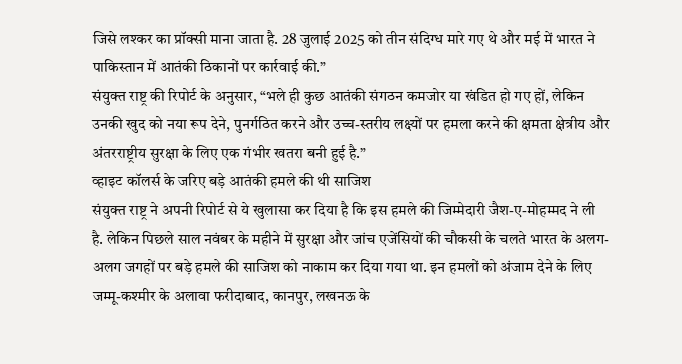जिसे लश्कर का प्रॉक्सी माना जाता है. 28 जुलाई 2025 को तीन संदिग्ध मारे गए थे और मई में भारत ने पाकिस्तान में आतंकी ठिकानों पर कार्रवाई की.”
संयुक्त राष्ट्र की रिपोर्ट के अनुसार, “भले ही कुछ आतंकी संगठन कमजोर या खंडित हो गए हों, लेकिन उनकी खुद को नया रूप देने, पुनर्गठित करने और उच्च-स्तरीय लक्ष्यों पर हमला करने की क्षमता क्षेत्रीय और अंतरराष्ट्रीय सुरक्षा के लिए एक गंभीर खतरा बनी हुई है.”
व्हाइट कॉलर्स के जरिए बड़े आतंकी हमले की थी साजिश
संयुक्त राष्ट्र ने अपनी रिपोर्ट से ये खुलासा कर दिया है कि इस हमले की जिम्मेदारी जैश-ए-मोहम्मद ने ली है. लेकिन पिछले साल नवंबर के महीने में सुरक्षा और जांच एजेंसियों की चौकसी के चलते भारत के अलग-अलग जगहों पर बड़े हमले की साजिश को नाकाम कर दिया गया था. इन हमलों को अंजाम देने के लिए जम्मू-कश्मीर के अलावा फरीदाबाद, कानपुर, लखनऊ के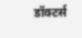डॉक्टर्स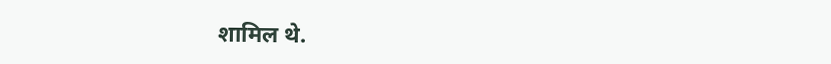शामिल थे.